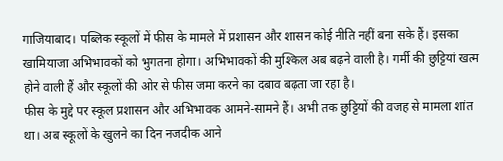गाजियाबाद। पब्लिक स्कूलों में फीस के मामले में प्रशासन और शासन कोई नीति नहीं बना सके हैं। इसका खामियाजा अभिभावकों को भुगतना होगा। अभिभावकों की मुश्किल अब बढ़ने वाली है। गर्मी की छुट्टियां खत्म होने वाली हैं और स्कूलों की ओर से फीस जमा करने का दबाव बढ़ता जा रहा है।
फीस के मुद्दे पर स्कूल प्रशासन और अभिभावक आमने-सामने हैं। अभी तक छुट्टियों की वजह से मामला शांत था। अब स्कूलों के खुलने का दिन नजदीक आने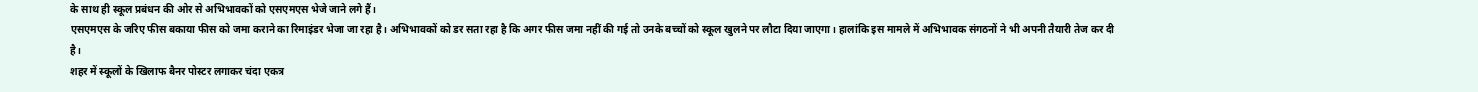के साथ ही स्कूल प्रबंधन की ओर से अभिभावकों को एसएमएस भेजे जाने लगे हैं।
एसएमएस के जरिए फीस बकाया फीस को जमा कराने का रिमाइंडर भेजा जा रहा है। अभिभावकों को डर सता रहा है कि अगर फीस जमा नहीं की गई तो उनके बच्चों को स्कूल खुलने पर लौटा दिया जाएगा। हालांकि इस मामले में अभिभावक संगठनों ने भी अपनी तैयारी तेज कर दी है।
शहर में स्कूलों के खिलाफ बैनर पोस्टर लगाकर चंदा एकत्र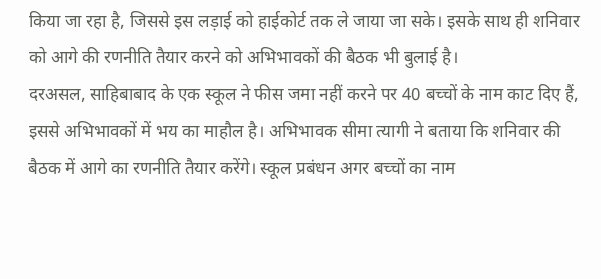किया जा रहा है, जिससे इस लड़ाई को हाईकोर्ट तक ले जाया जा सके। इसके साथ ही शनिवार को आगे की रणनीति तैयार करने को अभिभावकों की बैठक भी बुलाई है।
दरअसल, साहिबाबाद के एक स्कूल ने फीस जमा नहीं करने पर 40 बच्चों के नाम काट दिए हैं, इससे अभिभावकों में भय का माहौल है। अभिभावक सीमा त्यागी ने बताया कि शनिवार की बैठक में आगे का रणनीति तैयार करेंगे। स्कूल प्रबंधन अगर बच्चों का नाम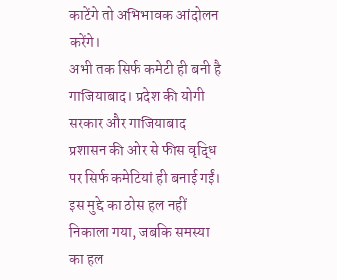काटेंगे तो अभिभावक आंदोलन करेंगे।
अभी तक सिर्फ कमेटी ही बनी है
गाजियाबाद। प्रदेश की योगी सरकार और गाजियाबाद प्रशासन की ओर से फीस वृद्धि पर सिर्फ कमेटियां ही बनाई गईं। इस मुद्दे का ठोस हल नहीं निकाला गया, जबकि समस्या का हल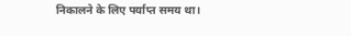निकालने के लिए पर्याप्त समय था।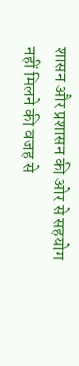शासन और प्रशासन की ओर से सहयोग नहीं मिलने की वजह से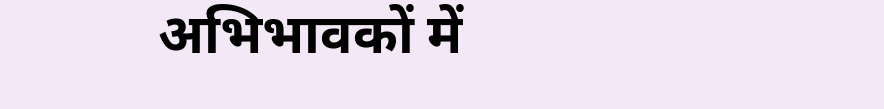अभिभावकों में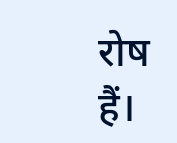रोष हैं।